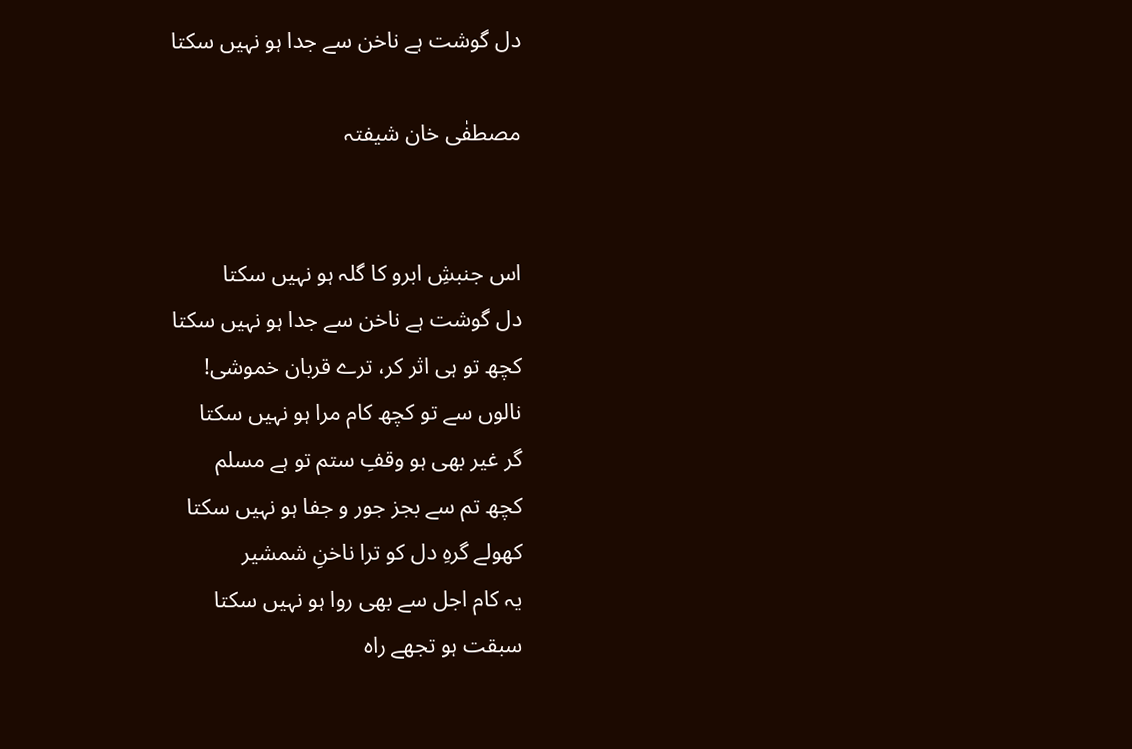دل گوشت ہے ناخن سے جدا ہو نہیں سکتا

مصطفٰی خان شیفتہ


اس جنبشِ ابرو کا گلہ ہو نہیں سکتا
دل گوشت ہے ناخن سے جدا ہو نہیں سکتا
کچھ تو ہی اثر کر، ترے قربان خموشی!
نالوں سے تو کچھ کام مرا ہو نہیں سکتا
گر غیر بھی ہو وقفِ ستم تو ہے مسلم
کچھ تم سے بجز جور و جفا ہو نہیں سکتا
کھولے گرہِ دل کو ترا ناخنِ شمشیر
یہ کام اجل سے بھی روا ہو نہیں سکتا
سبقت ہو تجھے راہ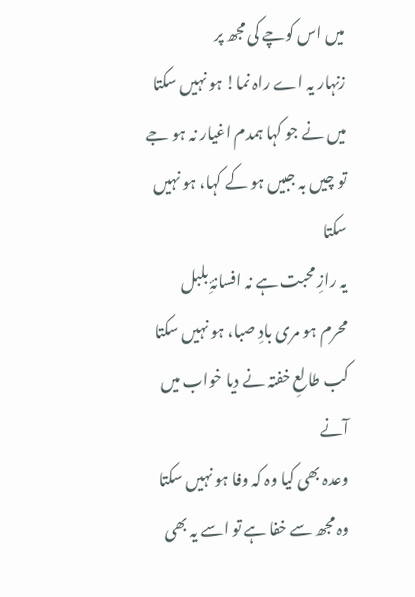میں اس کوچے کی مجھ پر
زنہار یہ اے راہ نما! ہو نہیں سکتا
میں نے جو کہا ہمدم اغیار نہ ہو جے
تو چیں بہ جبیں ہو کے کہا، ہو نہیں سکتا
یہ رازِ محبت ہے نہ افسانۂِ بلبل
محرم ہو مری بادِ صبا، ہو نہیں سکتا
کب طالعِ خفتہ نے دیا خواب میں آنے
وعدہ بھی کیا وہ کہ وفا ہو نہیں سکتا
وہ مجھ سے خفا ہے تو اسے یہ بھی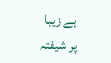ہے زیبا
پر شیفتہ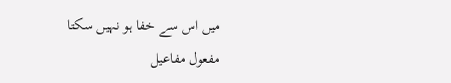میں اس سے خفا ہو نہیں سکتا
مفعول مفاعیل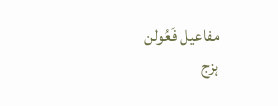مفاعیل فَعُولن
ہزج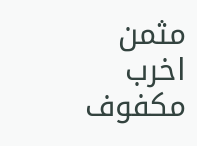مثمن اخرب مکفوف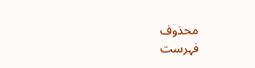محذوف
فہرست